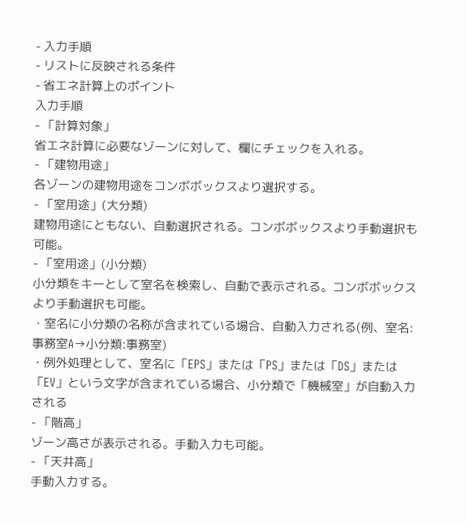- 入力手順
- リストに反映される条件
- 省エネ計算上のポイント
入力手順
- 「計算対象」
省エネ計算に必要なゾーンに対して、欄にチェックを入れる。
- 「建物用途」
各ゾーンの建物用途をコンボボックスより選択する。
- 「室用途」(大分類)
建物用途にともない、自動選択される。コンボボックスより手動選択も可能。
- 「室用途」(小分類)
小分類をキーとして室名を検索し、自動で表示される。コンボボックスより手動選択も可能。
・室名に小分類の名称が含まれている場合、自動入力される(例、室名: 事務室A→小分類:事務室)
・例外処理として、室名に「EPS」または「PS」または「DS」または「EV」という文字が含まれている場合、小分類で「機械室」が自動入力される
- 「階高」
ゾーン高さが表示される。手動入力も可能。
- 「天井高」
手動入力する。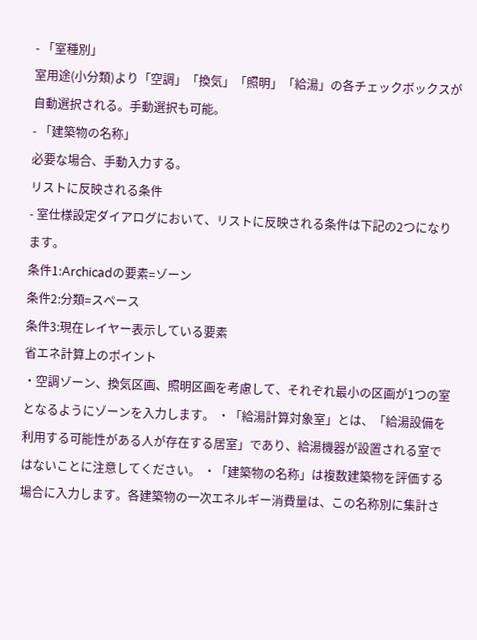- 「室種別」
室用途(小分類)より「空調」「換気」「照明」「給湯」の各チェックボックスが自動選択される。手動選択も可能。
- 「建築物の名称」
必要な場合、手動入力する。
リストに反映される条件
- 室仕様設定ダイアログにおいて、リストに反映される条件は下記の2つになります。
条件1:Archicadの要素=ゾーン
条件2:分類=スペース
条件3:現在レイヤー表示している要素
省エネ計算上のポイント
・空調ゾーン、換気区画、照明区画を考慮して、それぞれ最小の区画が1つの室となるようにゾーンを入力します。 ・「給湯計算対象室」とは、「給湯設備を利用する可能性がある人が存在する居室」であり、給湯機器が設置される室ではないことに注意してください。 ・「建築物の名称」は複数建築物を評価する場合に入力します。各建築物の一次エネルギー消費量は、この名称別に集計さ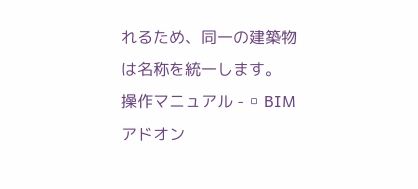れるため、同一の建築物は名称を統一します。
操作マニュアル - ▫ BIMアドオン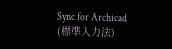Sync for Archicad (標準入力法)